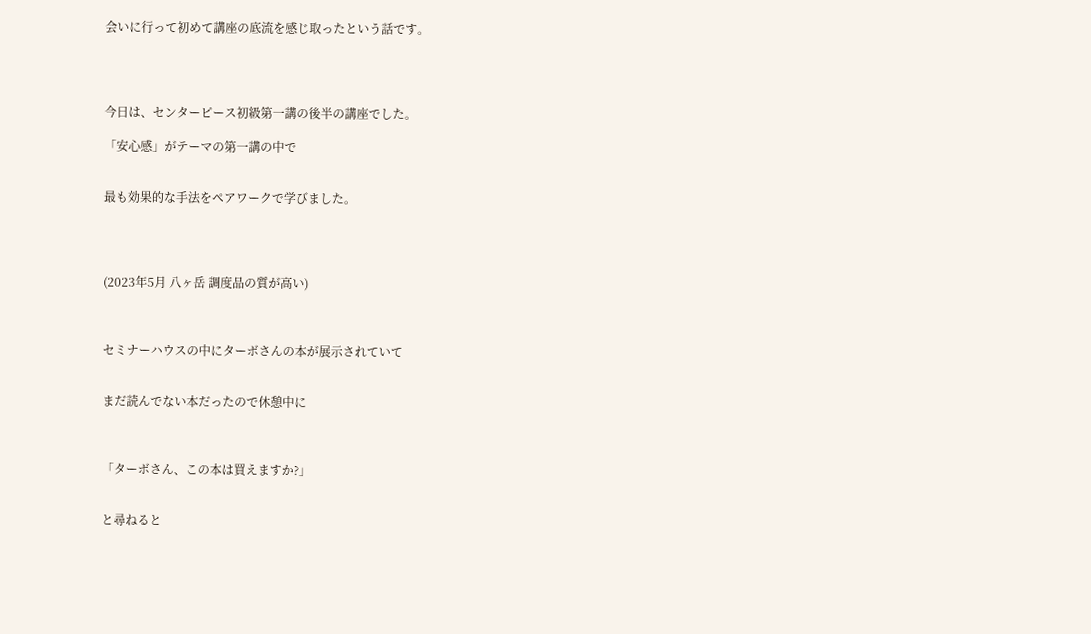会いに行って初めて講座の底流を感じ取ったという話です。




今日は、センターピース初級第一講の後半の講座でした。

「安心感」がテーマの第一講の中で


最も効果的な手法をペアワークで学びました。




(2023年5月 八ヶ岳 調度品の質が高い)



セミナーハウスの中にターボさんの本が展示されていて


まだ読んでない本だったので休憩中に



「ターボさん、この本は買えますか?」


と尋ねると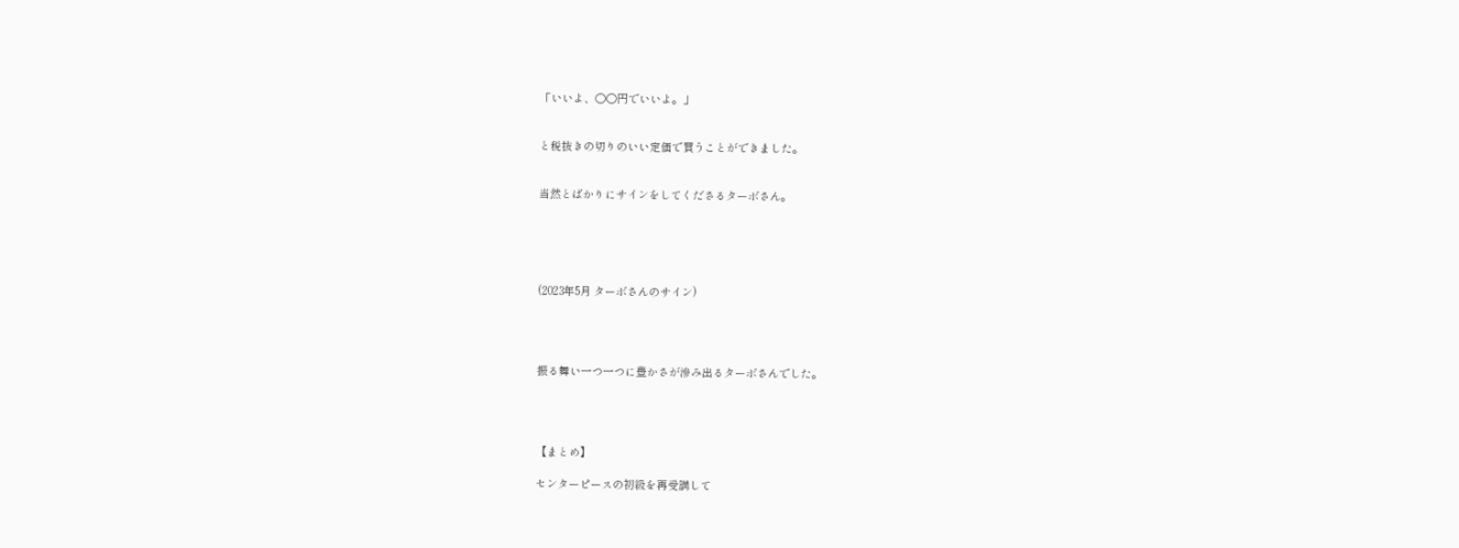「いいよ、〇〇円でいいよ。」


と税抜きの切りのいい定価で買うことができました。


当然とばかりにサインをしてくださるターボさん。





(2023年5月 ターボさんのサイン)




振る舞い一つ一つに豊かさが滲み出るターボさんでした。




【まとめ】

センターピースの初級を再受講して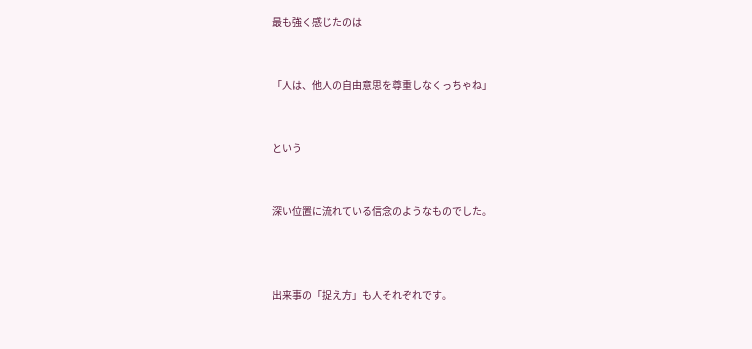最も強く感じたのは


「人は、他人の自由意思を尊重しなくっちゃね」


という


深い位置に流れている信念のようなものでした。



出来事の「捉え方」も人それぞれです。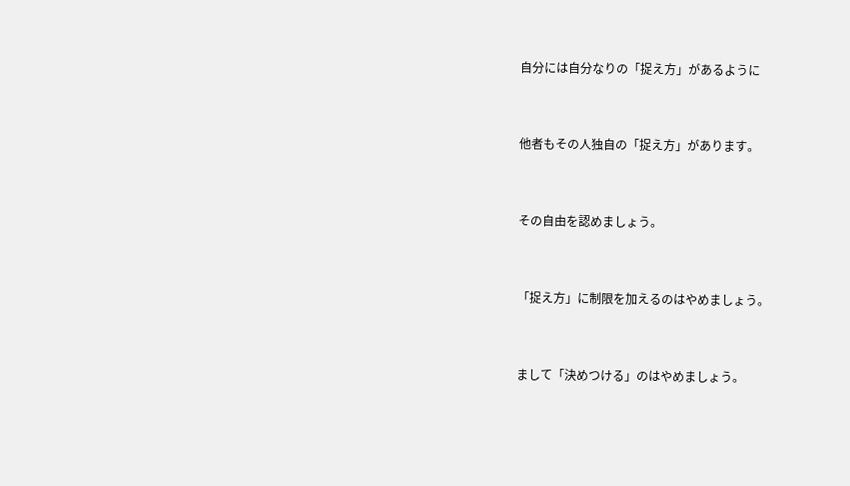自分には自分なりの「捉え方」があるように


他者もその人独自の「捉え方」があります。


その自由を認めましょう。


「捉え方」に制限を加えるのはやめましょう。


まして「決めつける」のはやめましょう。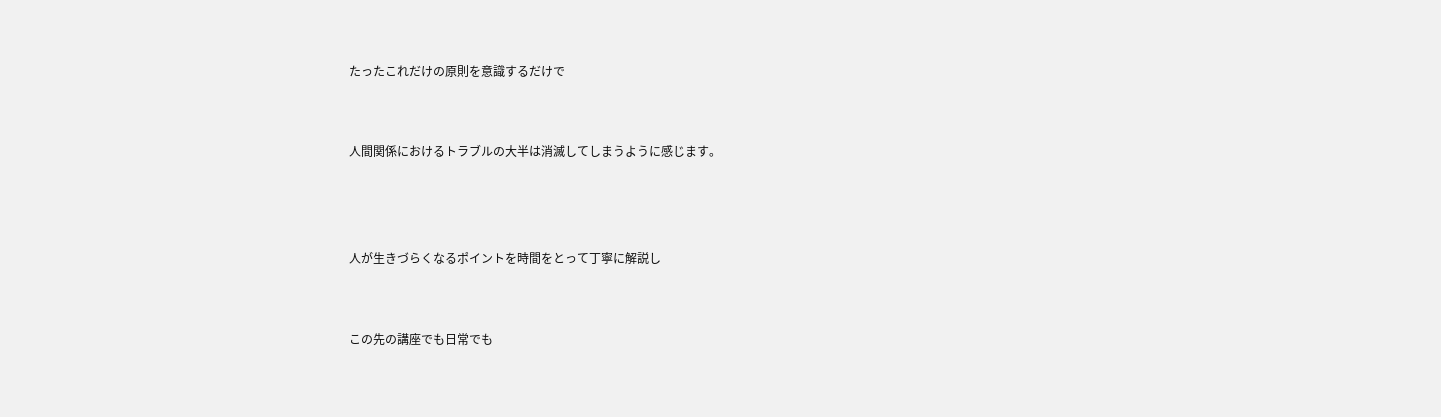たったこれだけの原則を意識するだけで


人間関係におけるトラブルの大半は消滅してしまうように感じます。



人が生きづらくなるポイントを時間をとって丁寧に解説し


この先の講座でも日常でも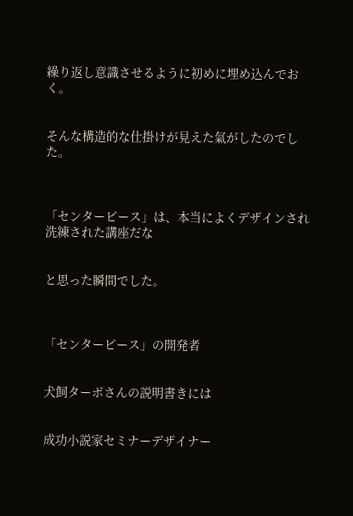繰り返し意識させるように初めに埋め込んでおく。


そんな構造的な仕掛けが見えた氣がしたのでした。



「センターピース」は、本当によくデザインされ洗練された講座だな


と思った瞬間でした。



「センターピース」の開発者


犬飼ターボさんの説明書きには


成功小説家セミナーデザイナー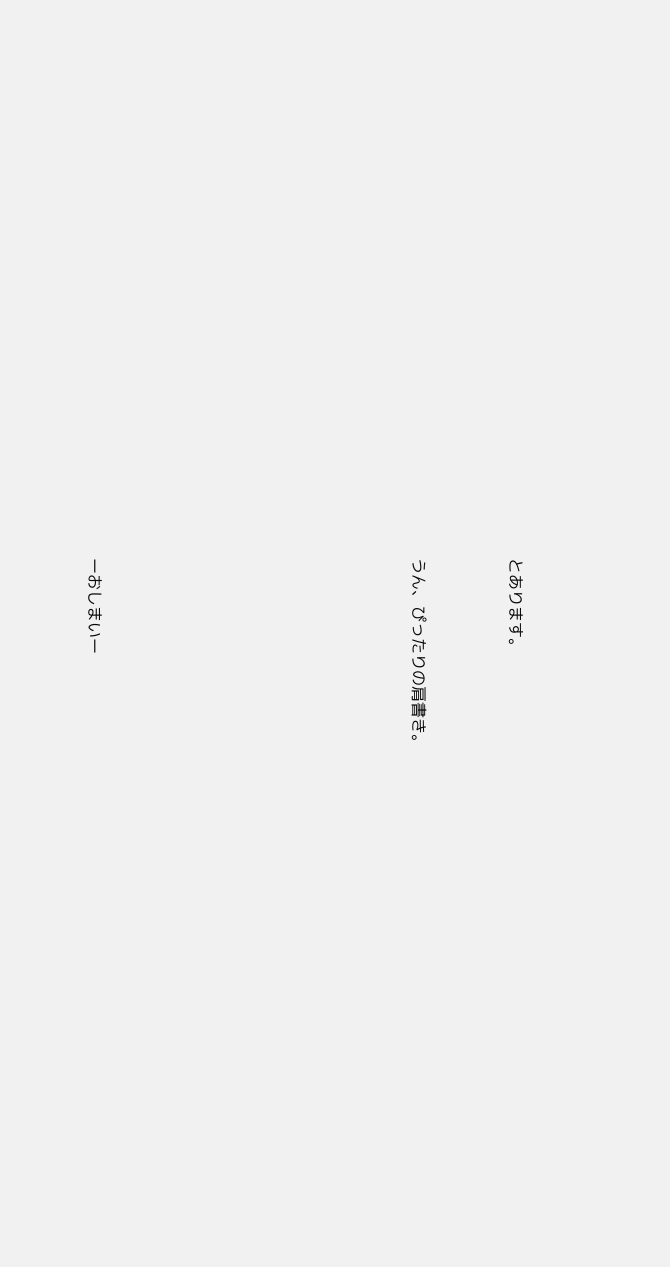とあります。


うん、ぴったりの肩書き。









ーおしまいー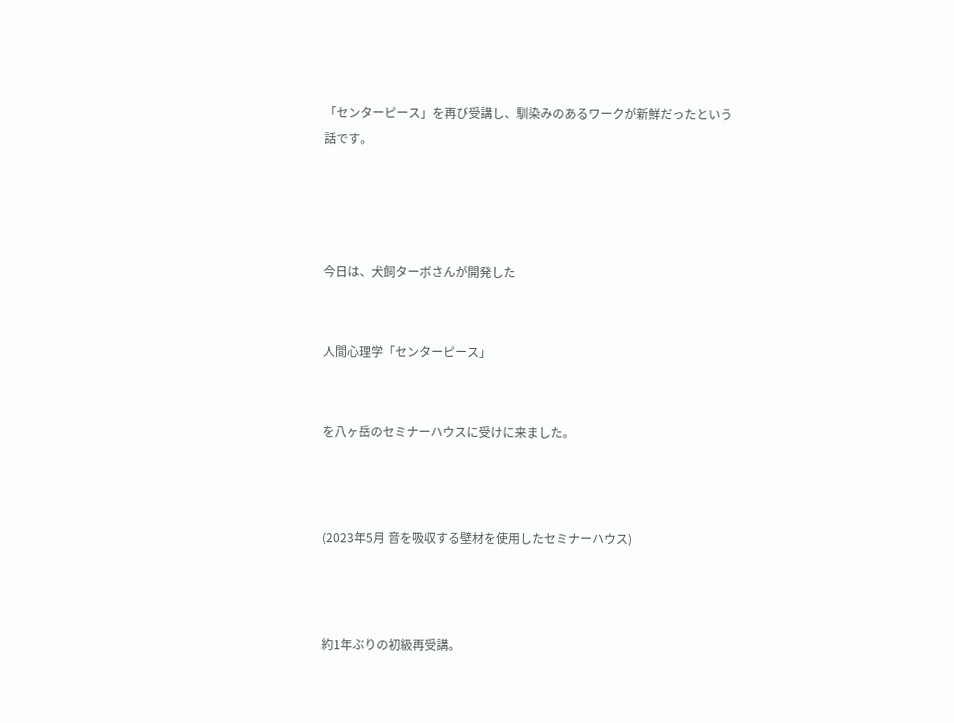「センターピース」を再び受講し、馴染みのあるワークが新鮮だったという話です。




今日は、犬飼ターボさんが開発した


人間心理学「センターピース」


を八ヶ岳のセミナーハウスに受けに来ました。



(2023年5月 音を吸収する壁材を使用したセミナーハウス)



約1年ぶりの初級再受講。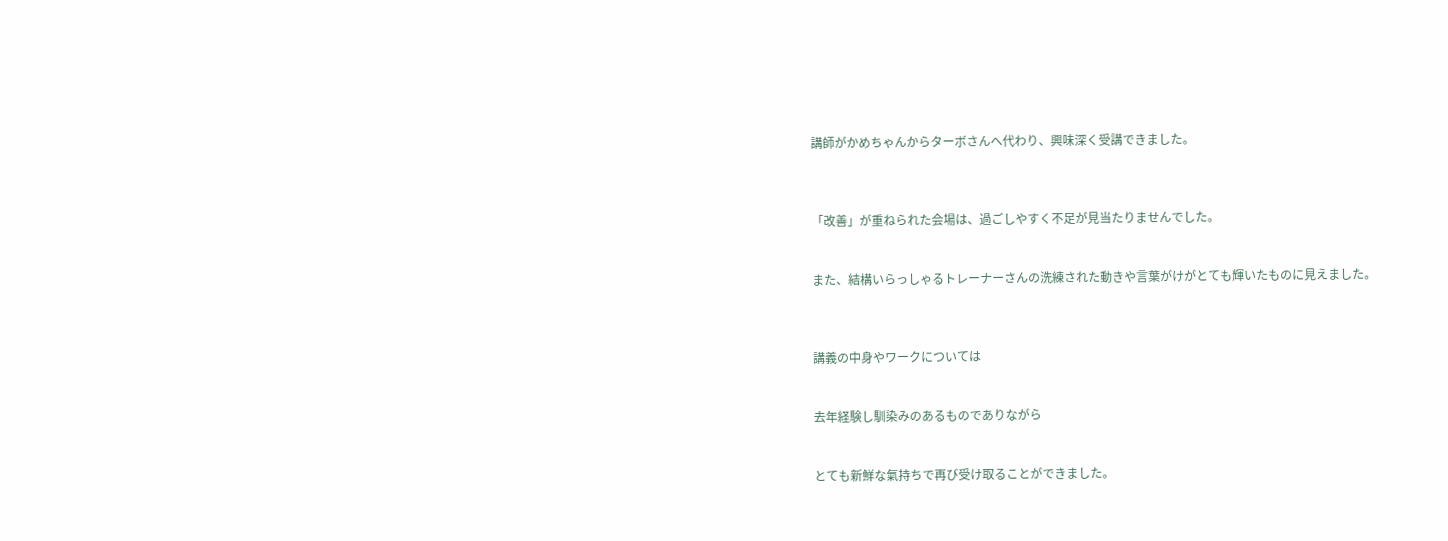講師がかめちゃんからターボさんへ代わり、興味深く受講できました。



「改善」が重ねられた会場は、過ごしやすく不足が見当たりませんでした。


また、結構いらっしゃるトレーナーさんの洗練された動きや言葉がけがとても輝いたものに見えました。



講義の中身やワークについては


去年経験し馴染みのあるものでありながら


とても新鮮な氣持ちで再び受け取ることができました。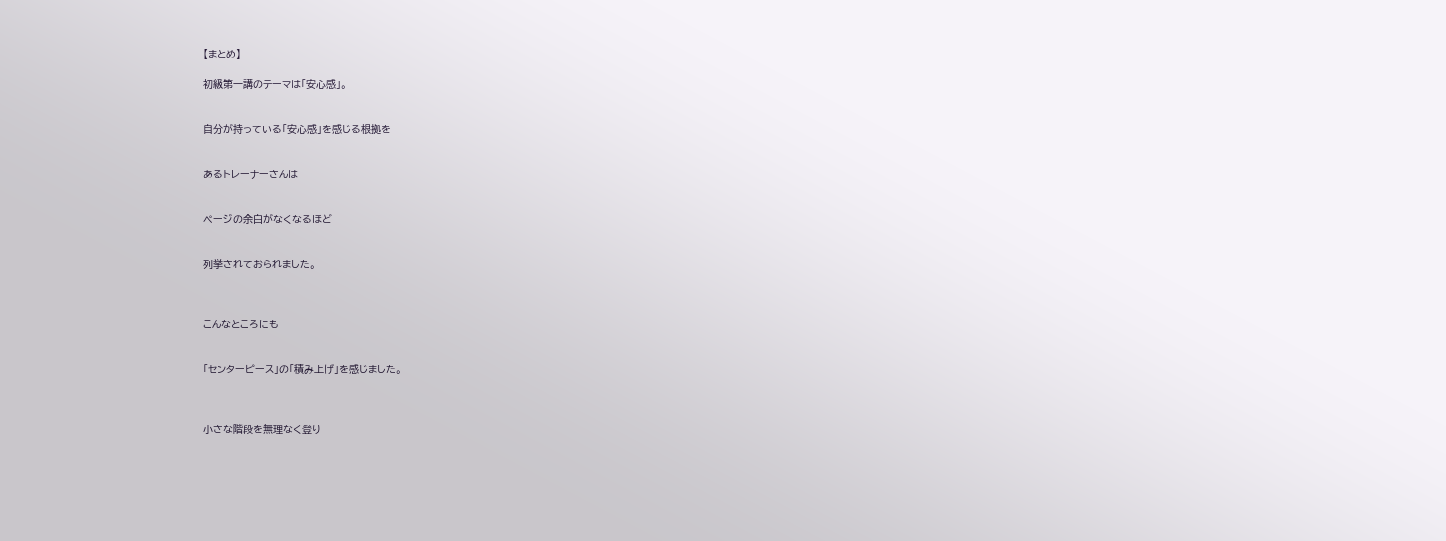【まとめ】

初級第一講のテーマは「安心感」。


自分が持っている「安心感」を感じる根拠を


あるトレーナーさんは


ページの余白がなくなるほど


列挙されておられました。



こんなところにも


「センターピース」の「積み上げ」を感じました。



小さな階段を無理なく登り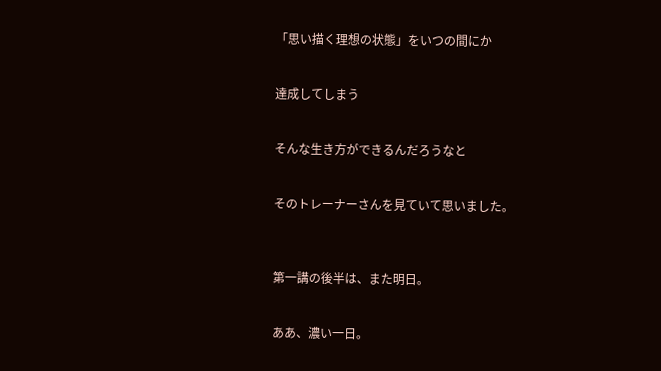「思い描く理想の状態」をいつの間にか


達成してしまう


そんな生き方ができるんだろうなと


そのトレーナーさんを見ていて思いました。



第一講の後半は、また明日。


ああ、濃い一日。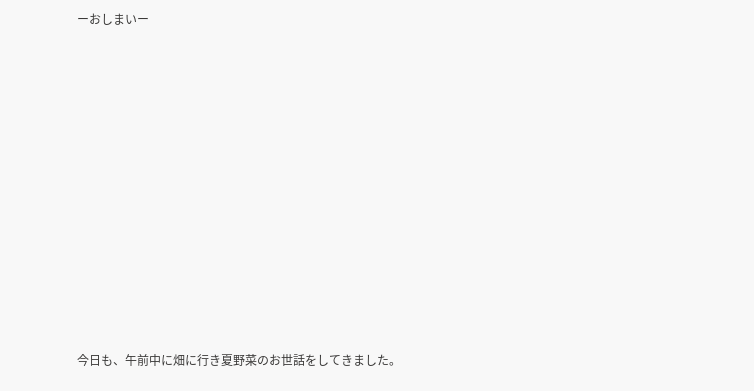ーおしまいー













今日も、午前中に畑に行き夏野菜のお世話をしてきました。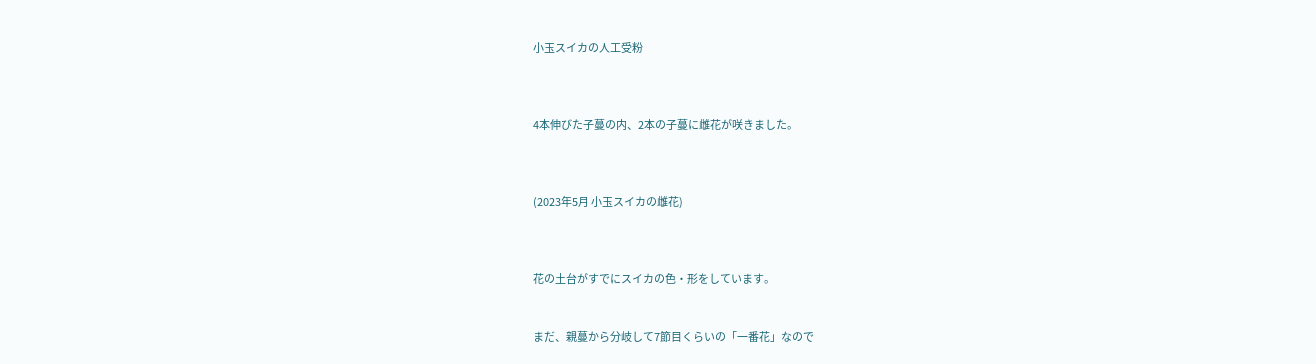小玉スイカの人工受粉



4本伸びた子蔓の内、2本の子蔓に雌花が咲きました。



(2023年5月 小玉スイカの雌花)



花の土台がすでにスイカの色・形をしています。


まだ、親蔓から分岐して7節目くらいの「一番花」なので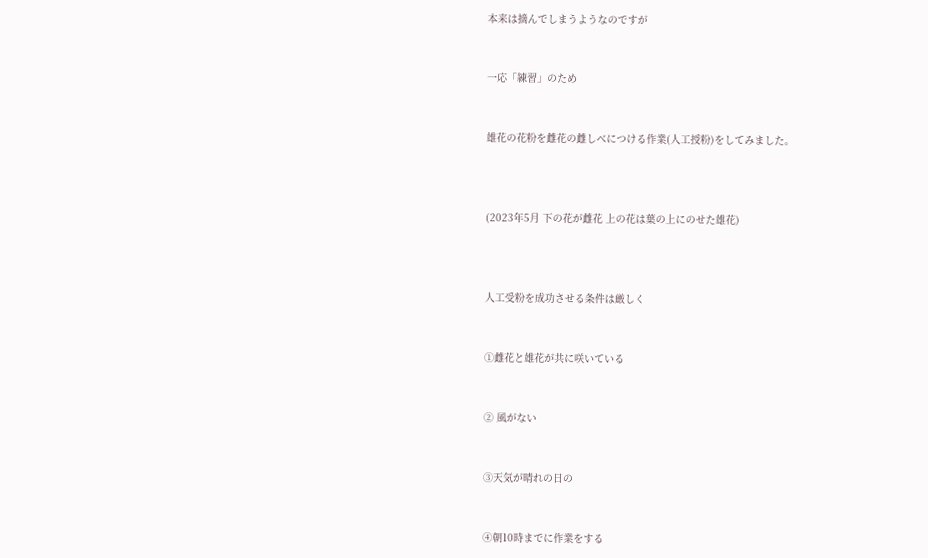本来は摘んでしまうようなのですが


一応「練習」のため


雄花の花粉を雌花の雌しべにつける作業(人工授粉)をしてみました。



(2023年5月 下の花が雌花 上の花は葉の上にのせた雄花)



人工受粉を成功させる条件は厳しく


①雌花と雄花が共に咲いている


② 風がない


③天気が晴れの日の


④朝10時までに作業をする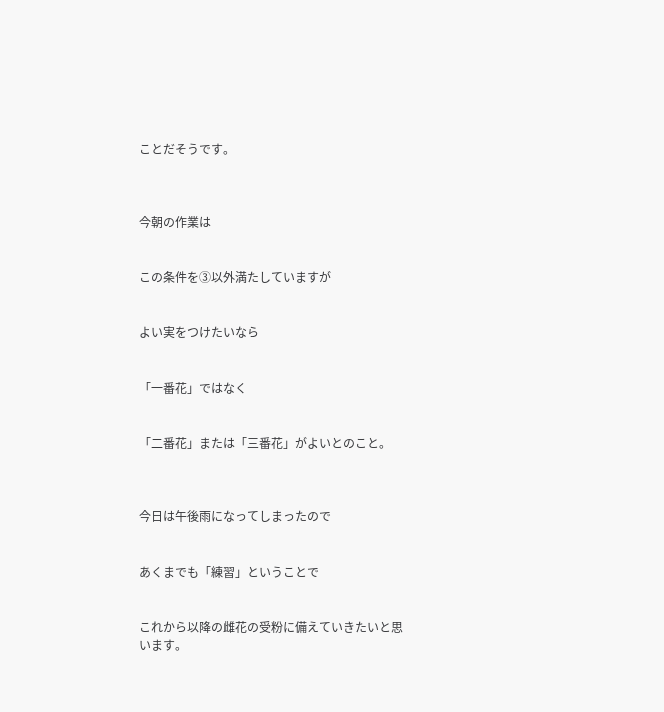ことだそうです。



今朝の作業は


この条件を③以外満たしていますが


よい実をつけたいなら


「一番花」ではなく


「二番花」または「三番花」がよいとのこと。



今日は午後雨になってしまったので


あくまでも「練習」ということで


これから以降の雌花の受粉に備えていきたいと思います。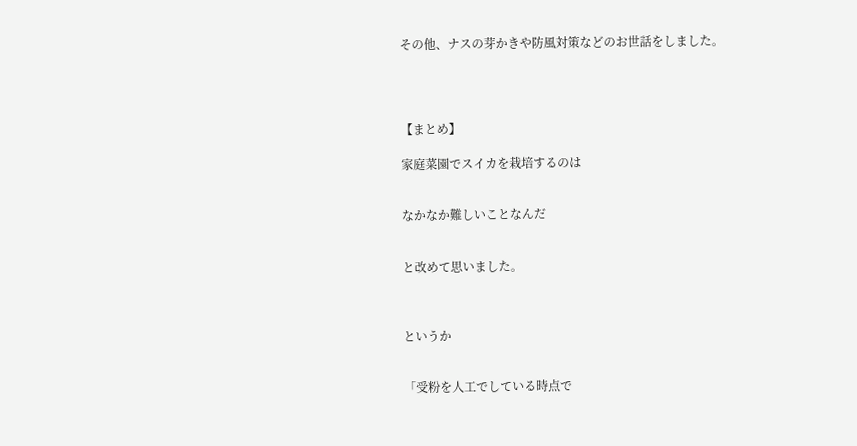その他、ナスの芽かきや防風対策などのお世話をしました。




【まとめ】

家庭菜園でスイカを栽培するのは


なかなか難しいことなんだ


と改めて思いました。



というか


「受粉を人工でしている時点で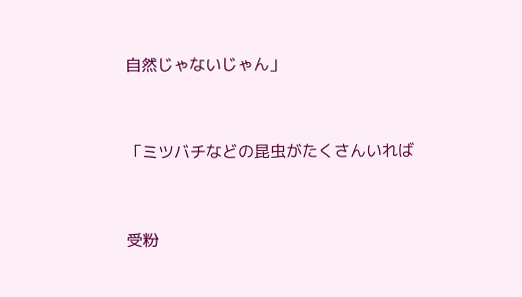自然じゃないじゃん」


「ミツバチなどの昆虫がたくさんいれば


受粉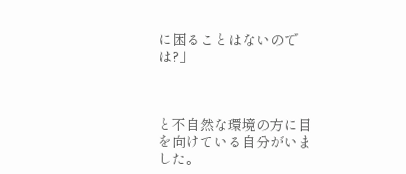に困ることはないのでは?」



と不自然な環境の方に目を向けている自分がいました。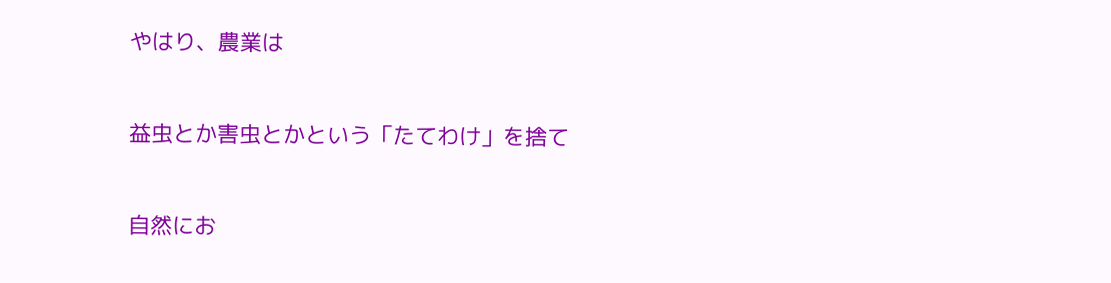やはり、農業は


益虫とか害虫とかという「たてわけ」を捨て


自然にお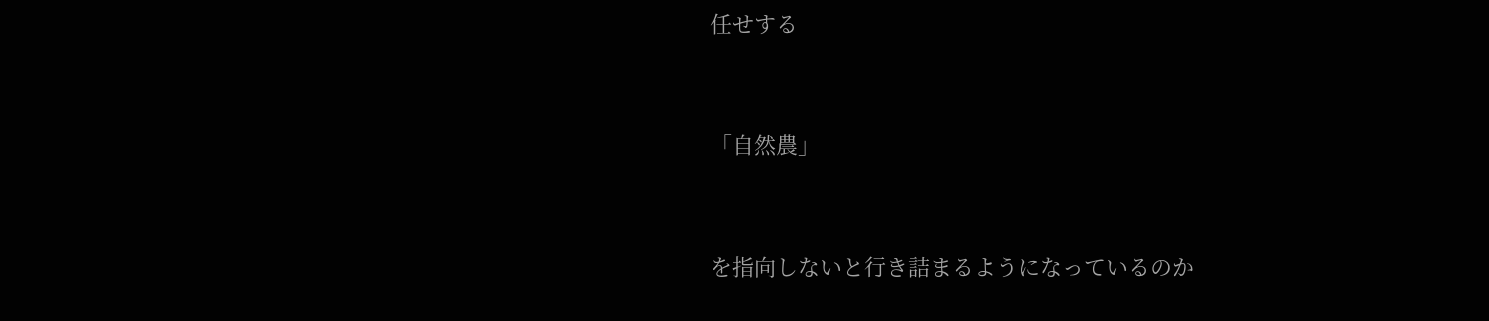任せする


「自然農」


を指向しないと行き詰まるようになっているのか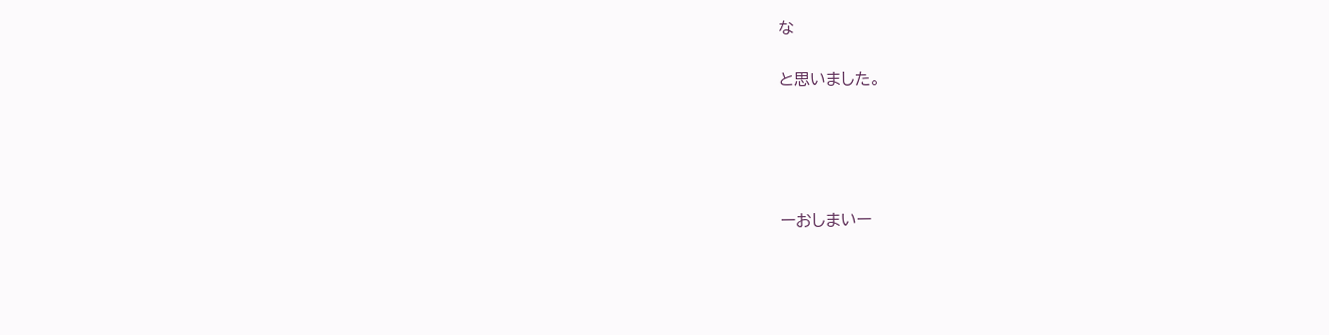な


と思いました。







ーおしまいー